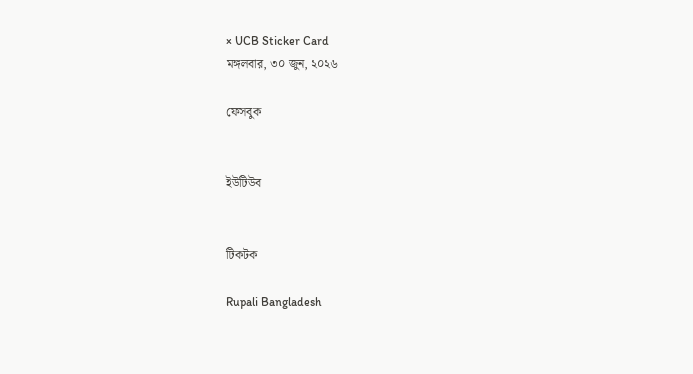× UCB Sticker Card
মঙ্গলবার, ৩০ জুন, ২০২৬

ফেসবুক


ইউটিউব


টিকটক

Rupali Bangladesh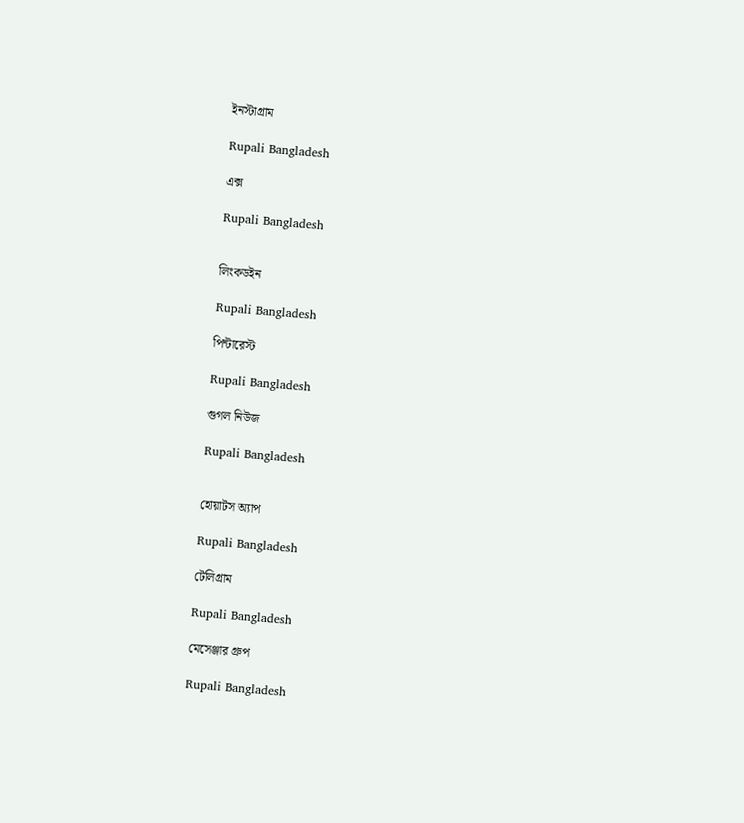ইনস্টাগ্রাম

Rupali Bangladesh

এক্স

Rupali Bangladesh


লিংকডইন

Rupali Bangladesh

পিন্টারেস্ট

Rupali Bangladesh

গুগল নিউজ

Rupali Bangladesh


হোয়াটস অ্যাপ

Rupali Bangladesh

টেলিগ্রাম

Rupali Bangladesh

মেসেঞ্জার গ্রুপ

Rupali Bangladesh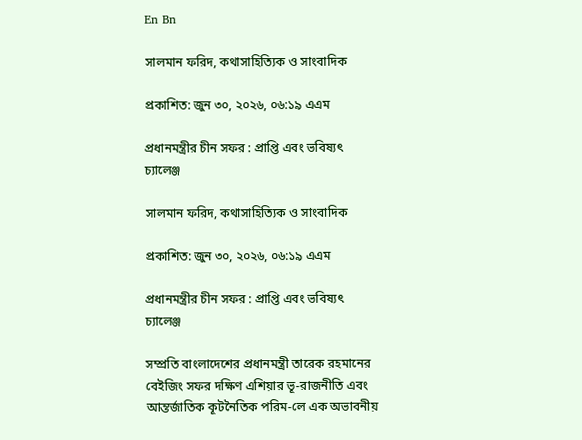En Bn

সালমান ফরিদ, কথাসাহিত্যিক ও সাংবাদিক

প্রকাশিত: জুন ৩০, ২০২৬, ০৬:১৯ এএম

প্রধানমন্ত্রীর চীন সফর : প্রাপ্তি এবং ভবিষ্যৎ চ্যালেঞ্জ

সালমান ফরিদ, কথাসাহিত্যিক ও সাংবাদিক

প্রকাশিত: জুন ৩০, ২০২৬, ০৬:১৯ এএম

প্রধানমন্ত্রীর চীন সফর : প্রাপ্তি এবং ভবিষ্যৎ চ্যালেঞ্জ

সম্প্রতি বাংলাদেশের প্রধানমন্ত্রী তারেক রহমানের বেইজিং সফর দক্ষিণ এশিয়ার ভূ-রাজনীতি এবং আন্তর্জাতিক কূটনৈতিক পরিম-লে এক অভাবনীয়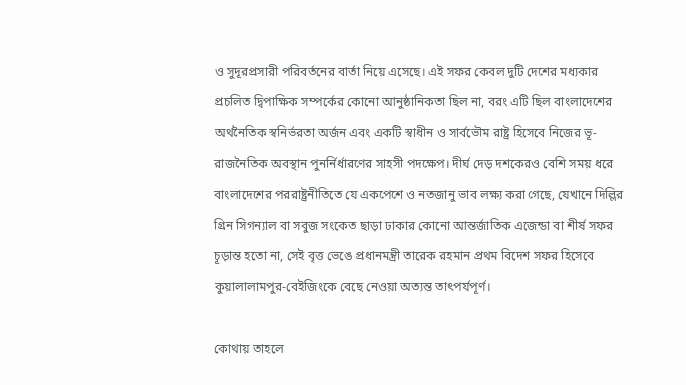ও সুদূরপ্রসারী পরিবর্তনের বার্তা নিয়ে এসেছে। এই সফর কেবল দুটি দেশের মধ্যকার প্রচলিত দ্বিপাক্ষিক সম্পর্কের কোনো আনুষ্ঠানিকতা ছিল না, বরং এটি ছিল বাংলাদেশের অর্থনৈতিক স্বনির্ভরতা অর্জন এবং একটি স্বাধীন ও সার্বভৌম রাষ্ট্র হিসেবে নিজের ভূ-রাজনৈতিক অবস্থান পুনর্নির্ধারণের সাহসী পদক্ষেপ। দীর্ঘ দেড় দশকেরও বেশি সময় ধরে বাংলাদেশের পররাষ্ট্রনীতিতে যে একপেশে ও নতজানু ভাব লক্ষ্য করা গেছে, যেখানে দিল্লির গ্রিন সিগন্যাল বা সবুজ সংকেত ছাড়া ঢাকার কোনো আন্তর্জাতিক এজেন্ডা বা শীর্ষ সফর চূড়ান্ত হতো না, সেই বৃত্ত ভেঙে প্রধানমন্ত্রী তারেক রহমান প্রথম বিদেশ সফর হিসেবে কুয়ালালামপুর-বেইজিংকে বেছে নেওয়া অত্যন্ত তাৎপর্যপূর্ণ।

কোথায় তাহলে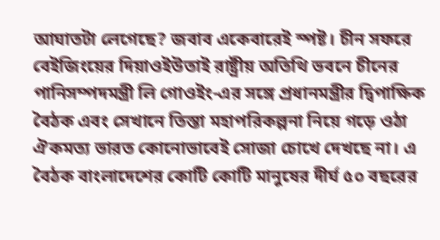আঘাতটা লেগেছে? জবাব একেবারেই স্পষ্ট। চীন সফরে বেইজিংয়ের দিয়াওইউতাই রাষ্ট্রীয় অতিথি ভবনে চীনের পানিসম্পদমন্ত্রী লি গোওইং-এর সঙ্গে প্রধানমন্ত্রীর দ্বিপাক্ষিক বৈঠক এবং সেখানে তিস্তা মহাপরিকল্পনা নিয়ে গড়ে ওঠা ঐকমত্য ভারত কোনোভাবেই সোজা চোখে দেখছে না। এ বৈঠক বাংলাদেশের কোটি কোটি মানুষের দীর্ঘ ৫০ বছরের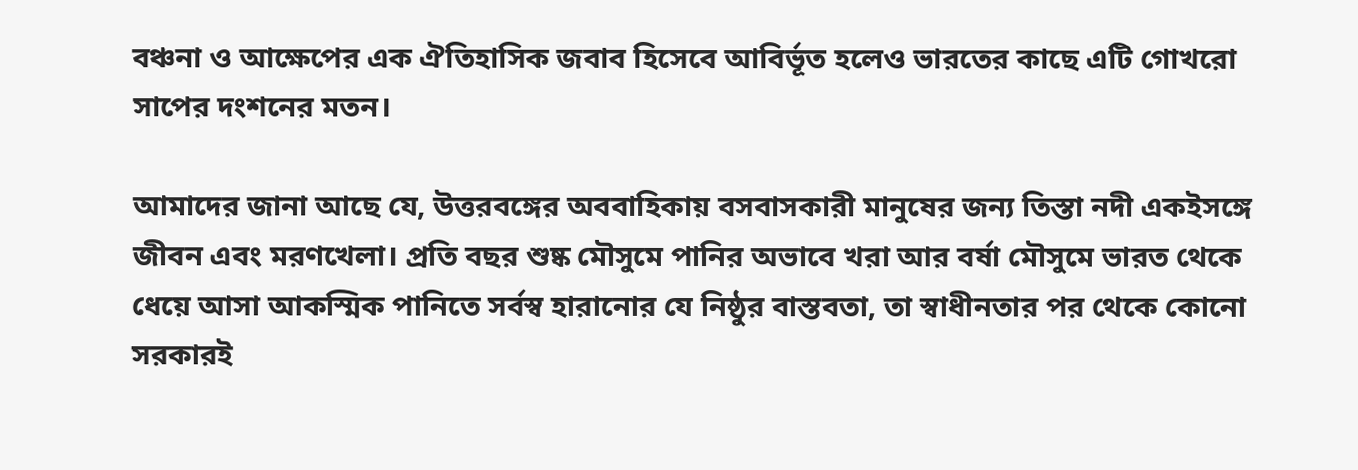বঞ্চনা ও আক্ষেপের এক ঐতিহাসিক জবাব হিসেবে আবির্ভূত হলেও ভারতের কাছে এটি গোখরো সাপের দংশনের মতন।

আমাদের জানা আছে যে, উত্তরবঙ্গের অববাহিকায় বসবাসকারী মানুষের জন্য তিস্তা নদী একইসঙ্গে জীবন এবং মরণখেলা। প্রতি বছর শুষ্ক মৌসুমে পানির অভাবে খরা আর বর্ষা মৌসুমে ভারত থেকে ধেয়ে আসা আকস্মিক পানিতে সর্বস্ব হারানোর যে নিষ্ঠুর বাস্তবতা, তা স্বাধীনতার পর থেকে কোনো সরকারই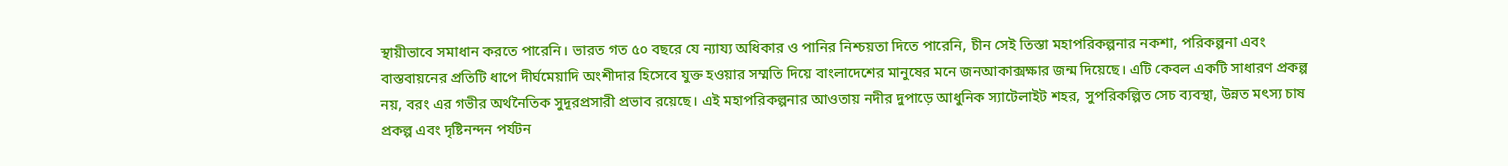স্থায়ীভাবে সমাধান করতে পারেনি। ভারত গত ৫০ বছরে যে ন্যায্য অধিকার ও পানির নিশ্চয়তা দিতে পারেনি, চীন সেই তিস্তা মহাপরিকল্পনার নকশা, পরিকল্পনা এবং বাস্তবায়নের প্রতিটি ধাপে দীর্ঘমেয়াদি অংশীদার হিসেবে যুক্ত হওয়ার সম্মতি দিয়ে বাংলাদেশের মানুষের মনে জনআকাক্সক্ষার জন্ম দিয়েছে। এটি কেবল একটি সাধারণ প্রকল্প নয়, বরং এর গভীর অর্থনৈতিক সুদূরপ্রসারী প্রভাব রয়েছে। এই মহাপরিকল্পনার আওতায় নদীর দুপাড়ে আধুনিক স্যাটেলাইট শহর, সুপরিকল্পিত সেচ ব্যবস্থা, উন্নত মৎস্য চাষ প্রকল্প এবং দৃষ্টিনন্দন পর্যটন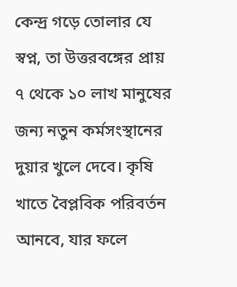কেন্দ্র গড়ে তোলার যে স্বপ্ন, তা উত্তরবঙ্গের প্রায় ৭ থেকে ১০ লাখ মানুষের জন্য নতুন কর্মসংস্থানের দুয়ার খুলে দেবে। কৃষি খাতে বৈপ্লবিক পরিবর্তন আনবে, যার ফলে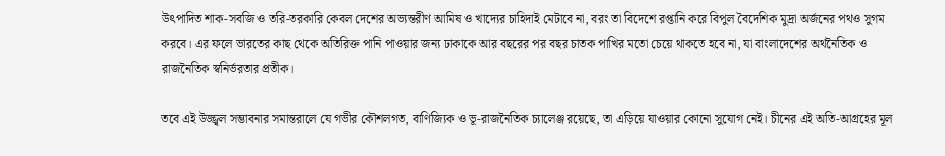উৎপাদিত শাক-সবজি ও তরি-তরকারি কেবল দেশের অভ্যন্তরীণ আমিষ ও খাদ্যের চাহিদাই মেটাবে না, বরং তা বিদেশে রপ্তানি করে বিপুল বৈদেশিক মুদ্রা অর্জনের পথও সুগম করবে। এর ফলে ভারতের কাছ থেকে অতিরিক্ত পানি পাওয়ার জন্য ঢাকাকে আর বছরের পর বছর চাতক পাখির মতো চেয়ে থাকতে হবে না, যা বাংলাদেশের অর্থনৈতিক ও রাজনৈতিক স্বনির্ভরতার প্রতীক।

তবে এই উজ্জ্বল সম্ভাবনার সমান্তরালে যে গভীর কৌশলগত, বাণিজ্যিক ও ভূ-রাজনৈতিক চ্যালেঞ্জ রয়েছে, তা এড়িয়ে যাওয়ার কোনো সুযোগ নেই। চীনের এই অতি-আগ্রহের মূল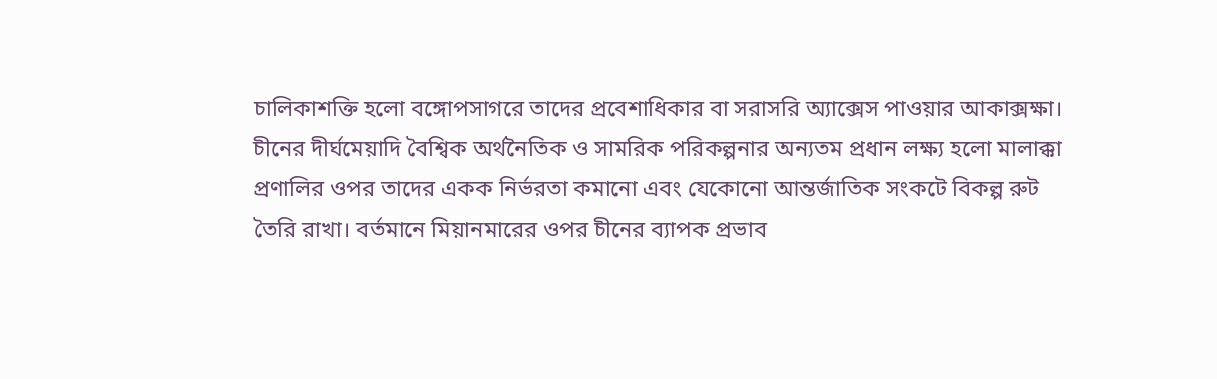চালিকাশক্তি হলো বঙ্গোপসাগরে তাদের প্রবেশাধিকার বা সরাসরি অ্যাক্সেস পাওয়ার আকাক্সক্ষা। চীনের দীর্ঘমেয়াদি বৈশ্বিক অর্থনৈতিক ও সামরিক পরিকল্পনার অন্যতম প্রধান লক্ষ্য হলো মালাক্কা প্রণালির ওপর তাদের একক নির্ভরতা কমানো এবং যেকোনো আন্তর্জাতিক সংকটে বিকল্প রুট তৈরি রাখা। বর্তমানে মিয়ানমারের ওপর চীনের ব্যাপক প্রভাব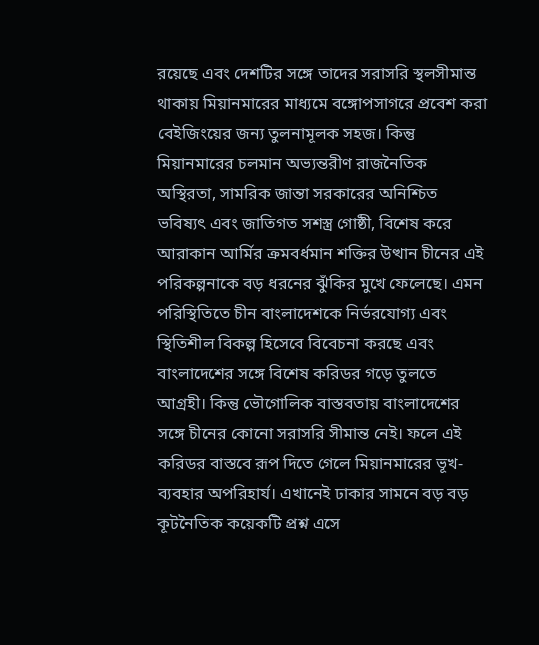রয়েছে এবং দেশটির সঙ্গে তাদের সরাসরি স্থলসীমান্ত থাকায় মিয়ানমারের মাধ্যমে বঙ্গোপসাগরে প্রবেশ করা বেইজিংয়ের জন্য তুলনামূলক সহজ। কিন্তু মিয়ানমারের চলমান অভ্যন্তরীণ রাজনৈতিক অস্থিরতা, সামরিক জান্তা সরকারের অনিশ্চিত ভবিষ্যৎ এবং জাতিগত সশস্ত্র গোষ্ঠী, বিশেষ করে আরাকান আর্মির ক্রমবর্ধমান শক্তির উত্থান চীনের এই পরিকল্পনাকে বড় ধরনের ঝুঁকির মুখে ফেলেছে। এমন পরিস্থিতিতে চীন বাংলাদেশকে নির্ভরযোগ্য এবং স্থিতিশীল বিকল্প হিসেবে বিবেচনা করছে এবং বাংলাদেশের সঙ্গে বিশেষ করিডর গড়ে তুলতে আগ্রহী। কিন্তু ভৌগোলিক বাস্তবতায় বাংলাদেশের সঙ্গে চীনের কোনো সরাসরি সীমান্ত নেই। ফলে এই করিডর বাস্তবে রূপ দিতে গেলে মিয়ানমারের ভূখ- ব্যবহার অপরিহার্য। এখানেই ঢাকার সামনে বড় বড় কূটনৈতিক কয়েকটি প্রশ্ন এসে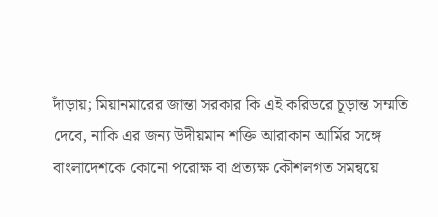দাঁড়ায়; মিয়ানমারের জান্তা সরকার কি এই করিডরে চূড়ান্ত সম্মতি দেবে, নাকি এর জন্য উদীয়মান শক্তি আরাকান আর্মির সঙ্গে বাংলাদেশকে কোনো পরোক্ষ বা প্রত্যক্ষ কৌশলগত সমন্বয়ে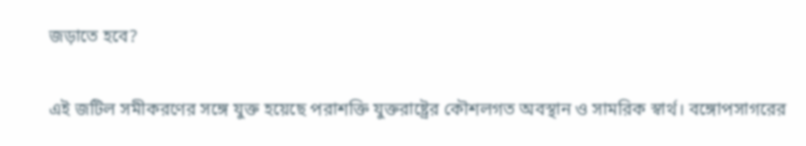জড়াতে হবে?

এই জটিল সমীকরণের সঙ্গে যুক্ত হয়েছে পরাশক্তি যুক্তরাষ্ট্রের কৌশলগত অবস্থান ও সামরিক স্বার্থ। বঙ্গোপসাগরের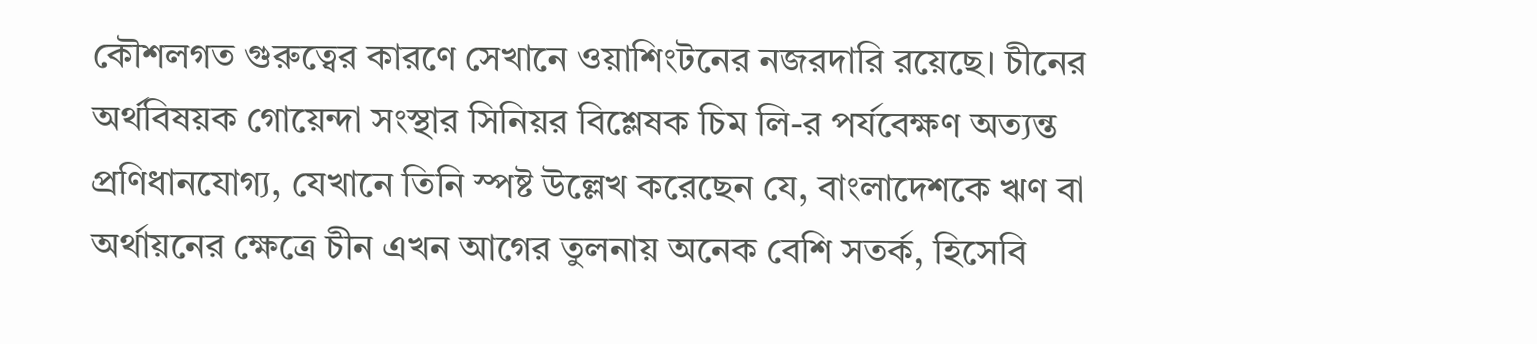কৌশলগত গুরুত্বের কারণে সেখানে ওয়াশিংটনের নজরদারি রয়েছে। চীনের অর্থবিষয়ক গোয়েন্দা সংস্থার সিনিয়র বিশ্লেষক চিম লি-র পর্যবেক্ষণ অত্যন্ত প্রণিধানযোগ্য, যেখানে তিনি স্পষ্ট উল্লেখ করেছেন যে, বাংলাদেশকে ঋণ বা অর্থায়নের ক্ষেত্রে চীন এখন আগের তুলনায় অনেক বেশি সতর্ক, হিসেবি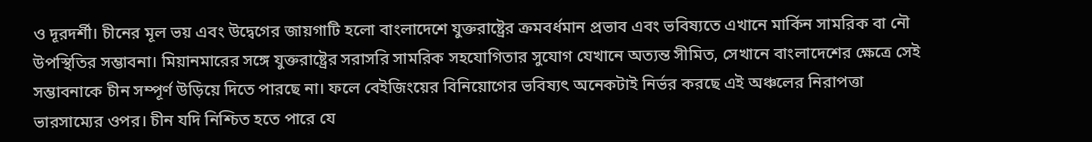ও দূরদর্শী। চীনের মূল ভয় এবং উদ্বেগের জায়গাটি হলো বাংলাদেশে যুক্তরাষ্ট্রের ক্রমবর্ধমান প্রভাব এবং ভবিষ্যতে এখানে মার্কিন সামরিক বা নৌ উপস্থিতির সম্ভাবনা। মিয়ানমারের সঙ্গে যুক্তরাষ্ট্রের সরাসরি সামরিক সহযোগিতার সুযোগ যেখানে অত্যন্ত সীমিত, সেখানে বাংলাদেশের ক্ষেত্রে সেই সম্ভাবনাকে চীন সম্পূর্ণ উড়িয়ে দিতে পারছে না। ফলে বেইজিংয়ের বিনিয়োগের ভবিষ্যৎ অনেকটাই নির্ভর করছে এই অঞ্চলের নিরাপত্তা ভারসাম্যের ওপর। চীন যদি নিশ্চিত হতে পারে যে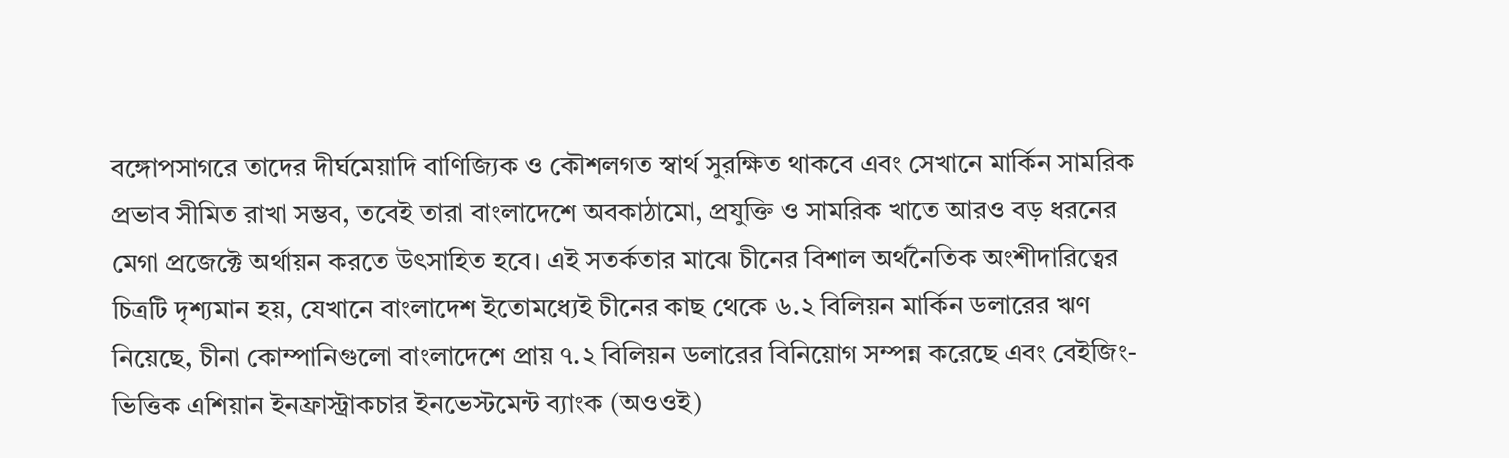বঙ্গোপসাগরে তাদের দীর্ঘমেয়াদি বাণিজ্যিক ও কৌশলগত স্বার্থ সুরক্ষিত থাকবে এবং সেখানে মার্কিন সামরিক প্রভাব সীমিত রাখা সম্ভব, তবেই তারা বাংলাদেশে অবকাঠামো, প্রযুক্তি ও সামরিক খাতে আরও বড় ধরনের মেগা প্রজেক্টে অর্থায়ন করতে উৎসাহিত হবে। এই সতর্কতার মাঝে চীনের বিশাল অর্থনৈতিক অংশীদারিত্বের চিত্রটি দৃশ্যমান হয়, যেখানে বাংলাদেশ ইতোমধ্যেই চীনের কাছ থেকে ৬.২ বিলিয়ন মার্কিন ডলারের ঋণ নিয়েছে, চীনা কোম্পানিগুলো বাংলাদেশে প্রায় ৭.২ বিলিয়ন ডলারের বিনিয়োগ সম্পন্ন করেছে এবং বেইজিং-ভিত্তিক এশিয়ান ইনফ্রাস্ট্রাকচার ইনভেস্টমেন্ট ব্যাংক (অওওই)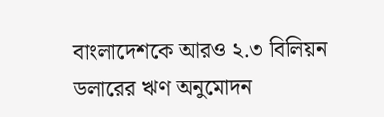বাংলাদেশকে আরও ২.৩ বিলিয়ন ডলারের ঋণ অনুমোদন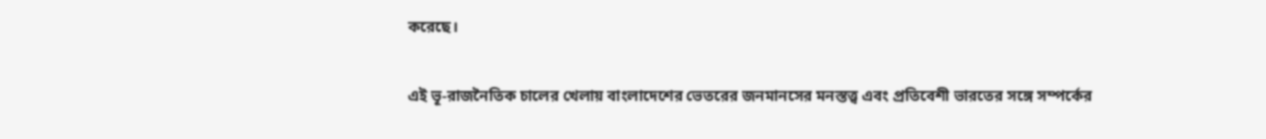করেছে।

এই ভূ-রাজনৈতিক চালের খেলায় বাংলাদেশের ভেতরের জনমানসের মনস্তত্ত্ব এবং প্রতিবেশী ভারতের সঙ্গে সম্পর্কের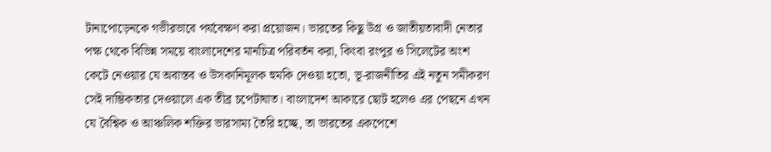টানাপোড়েনকে গভীরভাবে পর্যবেক্ষণ করা প্রয়োজন। ভারতের কিছু উগ্র ও জাতীয়তাবাদী নেতার পক্ষ থেকে বিভিন্ন সময়ে বাংলাদেশের মানচিত্র পরিবর্তন করা, কিংবা রংপুর ও সিলেটের অংশ কেটে নেওয়ার যে অবাস্তব ও উসকানিমূলক হুমকি দেওয়া হতো, ভূ-রাজনীতির এই নতুন সমীকরণ সেই দাম্ভিকতার দেওয়ালে এক তীব্র চপেটাঘাত। বাংলাদেশ আকারে ছোট হলেও এর পেছনে এখন যে বৈশ্বিক ও আঞ্চলিক শক্তির ভারসাম্য তৈরি হচ্ছে, তা ভারতের একপেশে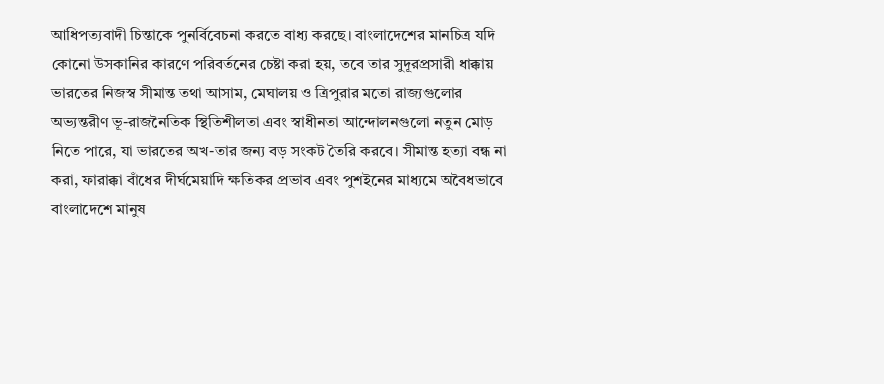আধিপত্যবাদী চিন্তাকে পুনর্বিবেচনা করতে বাধ্য করছে। বাংলাদেশের মানচিত্র যদি কোনো উসকানির কারণে পরিবর্তনের চেষ্টা করা হয়, তবে তার সুদূরপ্রসারী ধাক্কায় ভারতের নিজস্ব সীমান্ত তথা আসাম, মেঘালয় ও ত্রিপুরার মতো রাজ্যগুলোর অভ্যন্তরীণ ভূ-রাজনৈতিক স্থিতিশীলতা এবং স্বাধীনতা আন্দোলনগুলো নতুন মোড় নিতে পারে, যা ভারতের অখ-তার জন্য বড় সংকট তৈরি করবে। সীমান্ত হত্যা বন্ধ না করা, ফারাক্কা বাঁধের দীর্ঘমেয়াদি ক্ষতিকর প্রভাব এবং পুশইনের মাধ্যমে অবৈধভাবে বাংলাদেশে মানুষ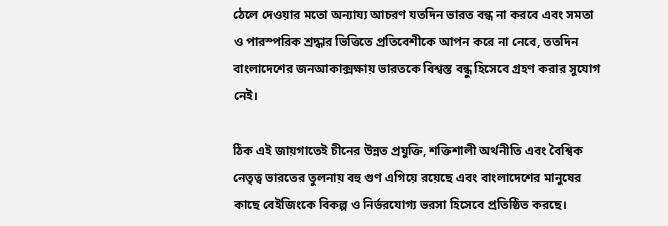ঠেলে দেওয়ার মতো অন্যায্য আচরণ যতদিন ভারত বন্ধ না করবে এবং সমতা ও পারস্পরিক শ্রদ্ধার ভিত্তিতে প্রতিবেশীকে আপন করে না নেবে, ততদিন বাংলাদেশের জনআকাক্সক্ষায় ভারতকে বিশ্বস্ত বন্ধু হিসেবে গ্রহণ করার সুযোগ নেই।

ঠিক এই জায়গাতেই চীনের উন্নত প্রযুক্তি, শক্তিশালী অর্থনীতি এবং বৈশ্বিক নেতৃত্ব ভারতের তুলনায় বহু গুণ এগিয়ে রয়েছে এবং বাংলাদেশের মানুষের কাছে বেইজিংকে বিকল্প ও নির্ভরযোগ্য ভরসা হিসেবে প্রতিষ্ঠিত করছে।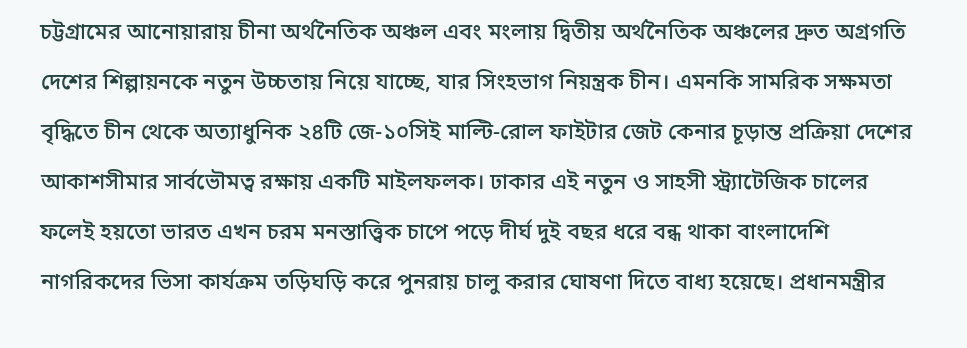চট্টগ্রামের আনোয়ারায় চীনা অর্থনৈতিক অঞ্চল এবং মংলায় দ্বিতীয় অর্থনৈতিক অঞ্চলের দ্রুত অগ্রগতি দেশের শিল্পায়নকে নতুন উচ্চতায় নিয়ে যাচ্ছে, যার সিংহভাগ নিয়ন্ত্রক চীন। এমনকি সামরিক সক্ষমতা বৃদ্ধিতে চীন থেকে অত্যাধুনিক ২৪টি জে-১০সিই মাল্টি-রোল ফাইটার জেট কেনার চূড়ান্ত প্রক্রিয়া দেশের আকাশসীমার সার্বভৌমত্ব রক্ষায় একটি মাইলফলক। ঢাকার এই নতুন ও সাহসী স্ট্র্যাটেজিক চালের ফলেই হয়তো ভারত এখন চরম মনস্তাত্ত্বিক চাপে পড়ে দীর্ঘ দুই বছর ধরে বন্ধ থাকা বাংলাদেশি নাগরিকদের ভিসা কার্যক্রম তড়িঘড়ি করে পুনরায় চালু করার ঘোষণা দিতে বাধ্য হয়েছে। প্রধানমন্ত্রীর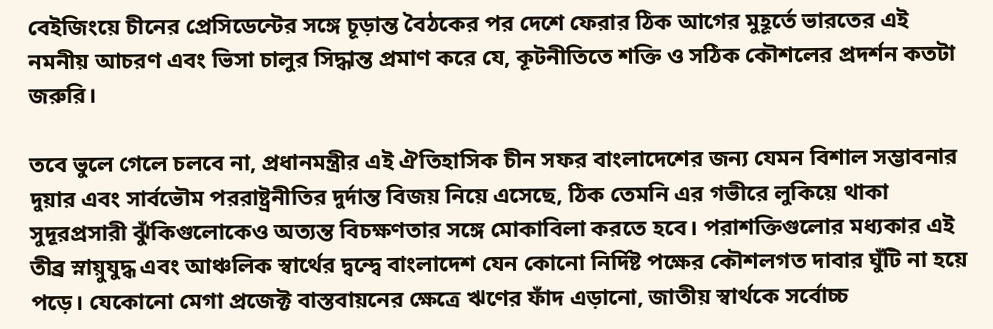বেইজিংয়ে চীনের প্রেসিডেন্টের সঙ্গে চূড়ান্ত বৈঠকের পর দেশে ফেরার ঠিক আগের মুহূর্তে ভারতের এই নমনীয় আচরণ এবং ভিসা চালুর সিদ্ধান্ত প্রমাণ করে যে, কূটনীতিতে শক্তি ও সঠিক কৌশলের প্রদর্শন কতটা জরুরি।

তবে ভুলে গেলে চলবে না, প্রধানমন্ত্রীর এই ঐতিহাসিক চীন সফর বাংলাদেশের জন্য যেমন বিশাল সম্ভাবনার দুয়ার এবং সার্বভৌম পররাষ্ট্রনীতির দুর্দান্ত বিজয় নিয়ে এসেছে, ঠিক তেমনি এর গভীরে লুকিয়ে থাকা সুদূরপ্রসারী ঝুঁকিগুলোকেও অত্যন্ত বিচক্ষণতার সঙ্গে মোকাবিলা করতে হবে। পরাশক্তিগুলোর মধ্যকার এই তীব্র স্নায়ুযুদ্ধ এবং আঞ্চলিক স্বার্থের দ্বন্দ্বে বাংলাদেশ যেন কোনো নির্দিষ্ট পক্ষের কৌশলগত দাবার ঘুঁটি না হয়ে পড়ে। যেকোনো মেগা প্রজেক্ট বাস্তবায়নের ক্ষেত্রে ঋণের ফাঁদ এড়ানো, জাতীয় স্বার্থকে সর্বোচ্চ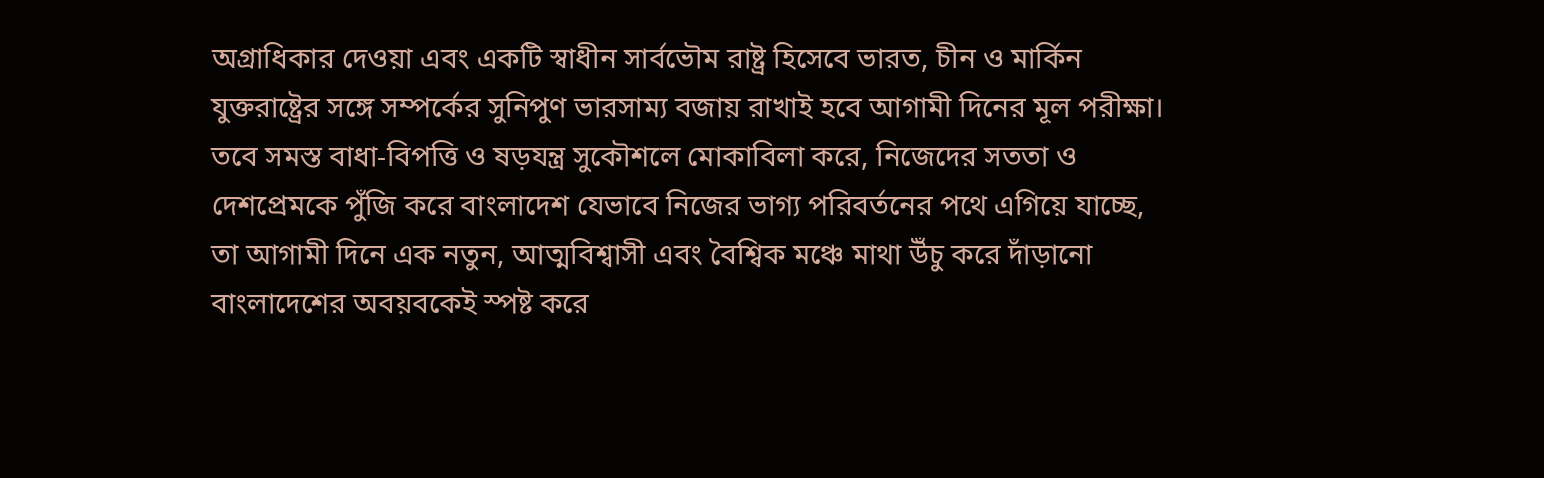অগ্রাধিকার দেওয়া এবং একটি স্বাধীন সার্বভৌম রাষ্ট্র হিসেবে ভারত, চীন ও মার্কিন যুক্তরাষ্ট্রের সঙ্গে সম্পর্কের সুনিপুণ ভারসাম্য বজায় রাখাই হবে আগামী দিনের মূল পরীক্ষা। তবে সমস্ত বাধা-বিপত্তি ও ষড়যন্ত্র সুকৌশলে মোকাবিলা করে, নিজেদের সততা ও দেশপ্রেমকে পুঁজি করে বাংলাদেশ যেভাবে নিজের ভাগ্য পরিবর্তনের পথে এগিয়ে যাচ্ছে, তা আগামী দিনে এক নতুন, আত্মবিশ্বাসী এবং বৈশ্বিক মঞ্চে মাথা উঁচু করে দাঁড়ানো বাংলাদেশের অবয়বকেই স্পষ্ট করে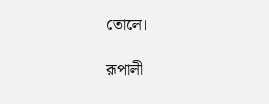তোলে।

রূপালী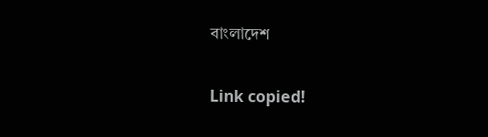বাংলাদেশ

Link copied!